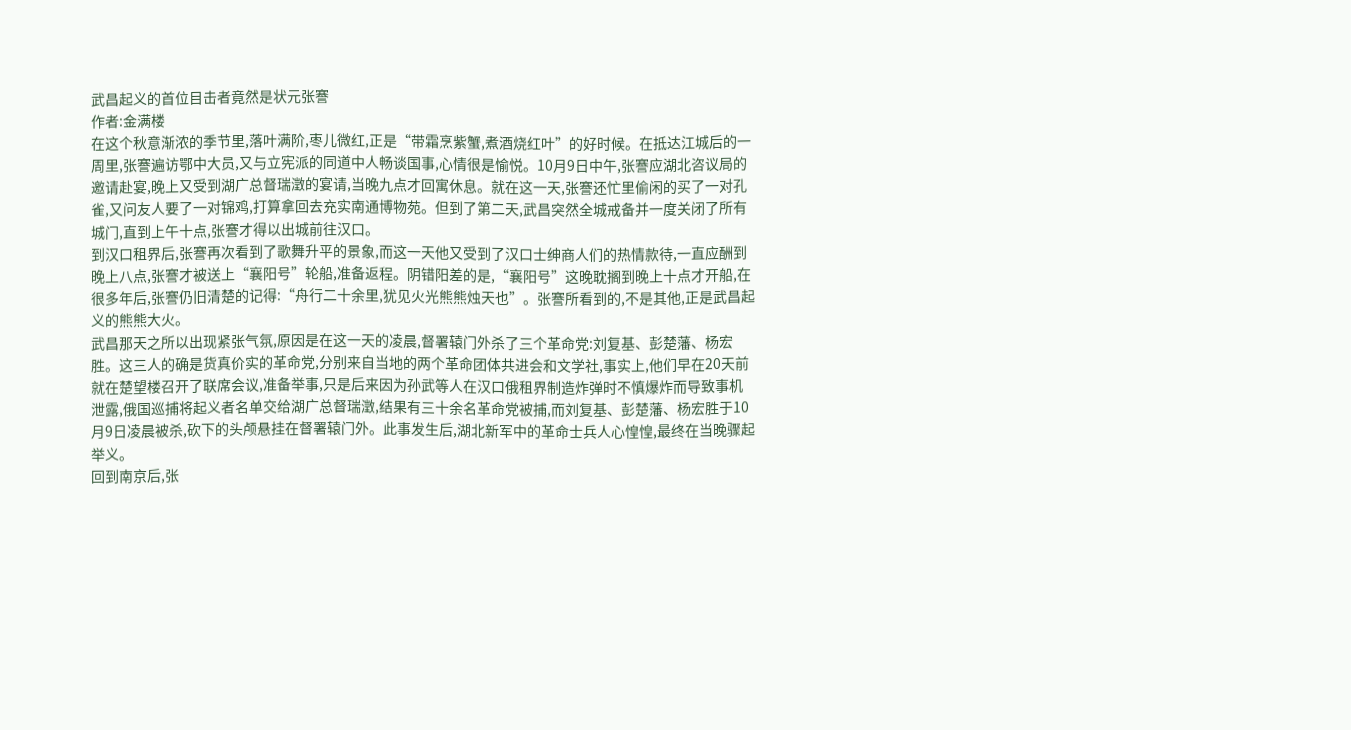武昌起义的首位目击者竟然是状元张謇
作者:金满楼
在这个秋意渐浓的季节里,落叶满阶,枣儿微红,正是“带霜烹紫蟹,煮酒烧红叶”的好时候。在抵达江城后的一周里,张謇遍访鄂中大员,又与立宪派的同道中人畅谈国事,心情很是愉悦。10月9日中午,张謇应湖北咨议局的邀请赴宴,晚上又受到湖广总督瑞澂的宴请,当晚九点才回寓休息。就在这一天,张謇还忙里偷闲的买了一对孔雀,又问友人要了一对锦鸡,打算拿回去充实南通博物苑。但到了第二天,武昌突然全城戒备并一度关闭了所有城门,直到上午十点,张謇才得以出城前往汉口。
到汉口租界后,张謇再次看到了歌舞升平的景象,而这一天他又受到了汉口士绅商人们的热情款待,一直应酬到晚上八点,张謇才被送上“襄阳号”轮船,准备返程。阴错阳差的是,“襄阳号”这晚耽搁到晚上十点才开船,在很多年后,张謇仍旧清楚的记得:“舟行二十余里,犹见火光熊熊烛天也”。张謇所看到的,不是其他,正是武昌起义的熊熊大火。
武昌那天之所以出现紧张气氛,原因是在这一天的凌晨,督署辕门外杀了三个革命党:刘复基、彭楚藩、杨宏胜。这三人的确是货真价实的革命党,分别来自当地的两个革命团体共进会和文学社,事实上,他们早在20天前就在楚望楼召开了联席会议,准备举事,只是后来因为孙武等人在汉口俄租界制造炸弹时不慎爆炸而导致事机泄露,俄国巡捕将起义者名单交给湖广总督瑞澂,结果有三十余名革命党被捕,而刘复基、彭楚藩、杨宏胜于10月9日凌晨被杀,砍下的头颅悬挂在督署辕门外。此事发生后,湖北新军中的革命士兵人心惶惶,最终在当晚骤起举义。
回到南京后,张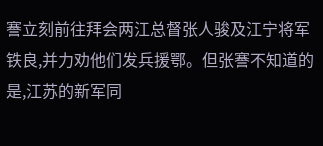謇立刻前往拜会两江总督张人骏及江宁将军铁良,并力劝他们发兵援鄂。但张謇不知道的是,江苏的新军同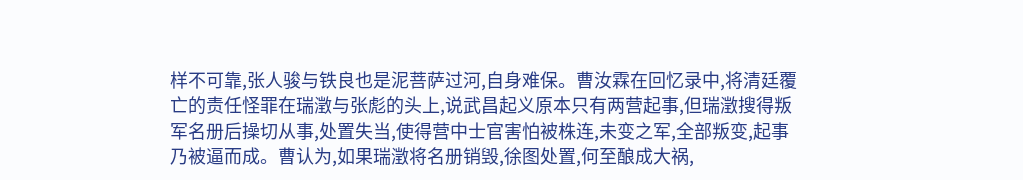样不可靠,张人骏与铁良也是泥菩萨过河,自身难保。曹汝霖在回忆录中,将清廷覆亡的责任怪罪在瑞澂与张彪的头上,说武昌起义原本只有两营起事,但瑞澂搜得叛军名册后操切从事,处置失当,使得营中士官害怕被株连,未变之军,全部叛变,起事乃被逼而成。曹认为,如果瑞澂将名册销毁,徐图处置,何至酿成大祸,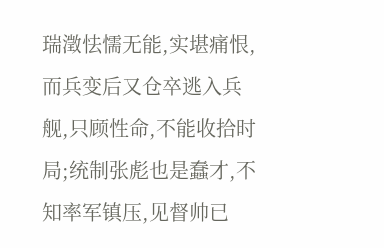瑞澂怯懦无能,实堪痛恨,而兵变后又仓卒逃入兵舰,只顾性命,不能收拾时局;统制张彪也是蠢才,不知率军镇压,见督帅已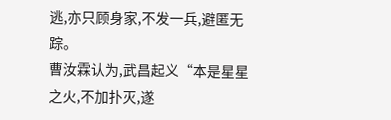逃,亦只顾身家,不发一兵,避匿无踪。
曹汝霖认为,武昌起义“本是星星之火,不加扑灭,遂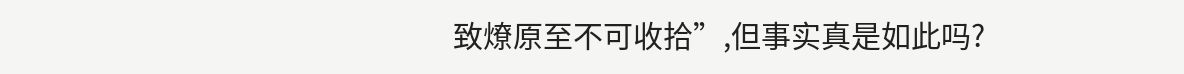致燎原至不可收拾”,但事实真是如此吗?